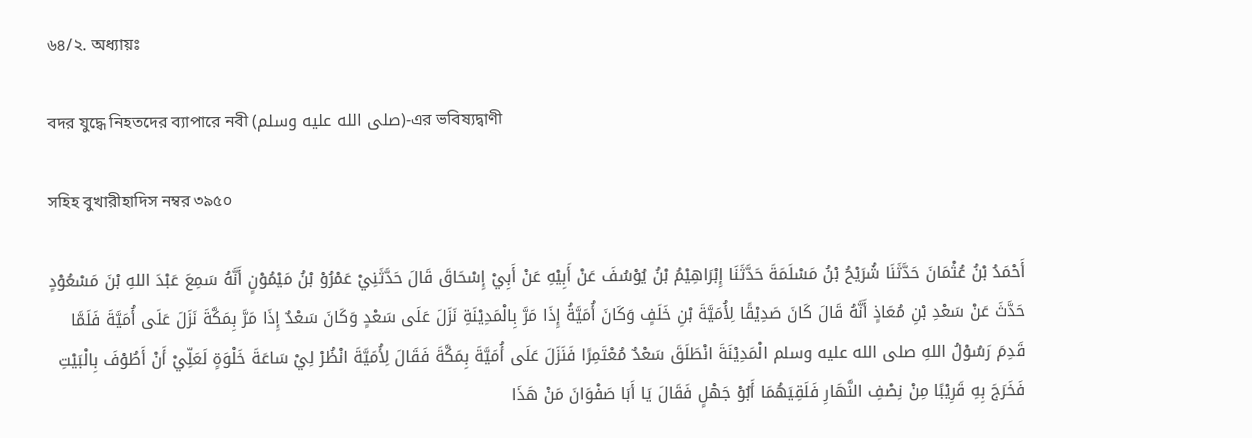৬৪/২. অধ্যায়ঃ

বদর যুদ্ধে নিহতদের ব্যাপারে নবী (صلى الله عليه وسلم)-এর ভবিষ্যদ্বাণী

সহিহ বুখারীহাদিস নম্বর ৩৯৫০

أَحْمَدُ بْنُ عُثْمَانَ حَدَّثَنَا شُرَيْحُ بْنُ مَسْلَمَةَ حَدَّثَنَا إِبْرَاهِيْمُ بْنُ يُوْسُفَ عَنْ أَبِيْهِ عَنْ أَبِيْ إِسْحَاقَ قَالَ حَدَّثَنِيْ عَمْرُوْ بْنُ مَيْمُوْنٍ أَنَّهُ سَمِعَ عَبْدَ اللهِ بْنَ مَسْعُوْدٍ حَدَّثَ عَنْ سَعْدِ بْنِ مُعَاذٍ أَنَّهُ قَالَ كَانَ صَدِيْقًا لِأُمَيَّةَ بْنِ خَلَفٍ وَكَانَ أُمَيَّةُ إِذَا مَرَّ بِالْمَدِيْنَةِ نَزَلَ عَلَى سَعْدٍ وَكَانَ سَعْدٌ إِذَا مَرَّ بِمَكَّةَ نَزَلَ عَلَى أُمَيَّةَ فَلَمَّا قَدِمَ رَسُوْلُ اللهِ صلى الله عليه وسلم الْمَدِيْنَةَ انْطَلَقَ سَعْدٌ مُعْتَمِرًا فَنَزَلَ عَلَى أُمَيَّةَ بِمَكَّةَ فَقَالَ لِأُمَيَّةَ انْظُرْ لِيْ سَاعَةَ خَلْوَةٍ لَعَلِّيْ أَنْ أَطُوْفَ بِالْبَيْتِ فَخَرَجَ بِهِ قَرِيْبًا مِنْ نِصْفِ النَّهَارِ فَلَقِيَهُمَا أَبُوْ جَهْلٍ فَقَالَ يَا أَبَا صَفْوَانَ مَنْ هَذَا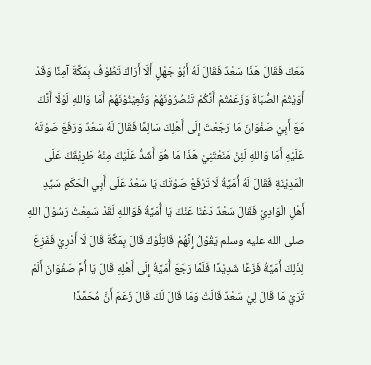مَعَكَ فَقَالَ هَذَا سَعْدٌ فَقَالَ لَهُ أَبُوْ جَهْلٍ أَلَا أَرَاكَ تَطُوْفُ بِمَكَّةَ آمِنًا وَقَدْ أَوَيْتُمْ الصُّبَاةَ وَزَعَمْتُمْ أَنَّكُمْ تَنْصُرُوْنَهُمْ وَتُعِيْنُوْنَهُمْ أَمَا وَاللهِ لَوْلَا أَنَّكَ مَعَ أَبِيْ صَفْوَانَ مَا رَجَعْتَ إِلَى أَهْلِكَ سَالِمًا فَقَالَ لَهُ سَعْدٌ وَرَفَعَ صَوْتَهُ عَلَيْهِ أَمَا وَاللهِ لَئِنْ مَنَعْتَنِيْ هَذَا مَا هُوَ أَشَدُّ عَلَيْكَ مِنْهُ طَرِيْقَكَ عَلَى الْمَدِيْنَةِ فَقَالَ لَهُ أُمَيَّةُ لَا تَرْفَعْ صَوْتَكَ يَا سَعْدُ عَلَى أَبِي الْحَكَمِ سَيِّدِ أَهْلِ الْوَادِيْ فَقَالَ سَعْدٌ دَعْنَا عَنْكَ يَا أُمَيَّةُ فَوَاللهِ لَقَدْ سَمِعْتُ رَسُوْلَ اللهِ صلى الله عليه وسلم يَقُوْلُ إِنَّهُمْ قَاتِلُوْكَ قَالَ بِمَكَّةَ قَالَ لَا أَدْرِيْ فَفَزِعَ لِذَلِكَ أُمَيَّةُ فَزَعًا شَدِيْدًا فَلَمَّا رَجَعَ أُمَيَّةُ إِلَى أَهْلِهِ قَالَ يَا أُمَّ صَفْوَانَ أَلَمْ تَرَيْ مَا قَالَ لِيْ سَعْدٌ قَالَتْ وَمَا قَالَ لَكَ قَالَ زَعَمَ أَنَّ مُحَمَّدًا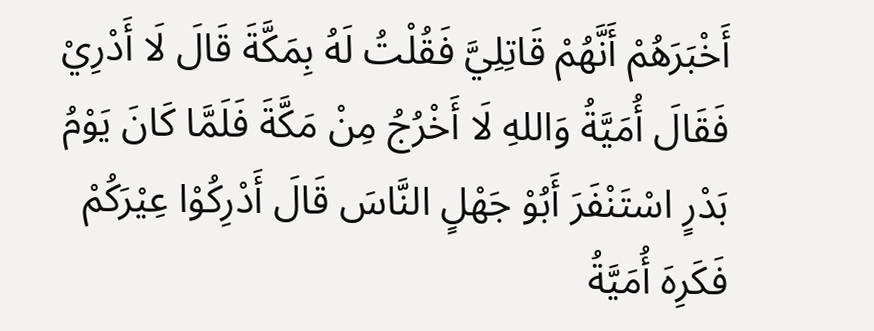أَخْبَرَهُمْ أَنَّهُمْ قَاتِلِيَّ فَقُلْتُ لَهُ بِمَكَّةَ قَالَ لَا أَدْرِيْ فَقَالَ أُمَيَّةُ وَاللهِ لَا أَخْرُجُ مِنْ مَكَّةَ فَلَمَّا كَانَ يَوْمُ بَدْرٍ اسْتَنْفَرَ أَبُوْ جَهْلٍ النَّاسَ قَالَ أَدْرِكُوْا عِيْرَكُمْ فَكَرِهَ أُمَيَّةُ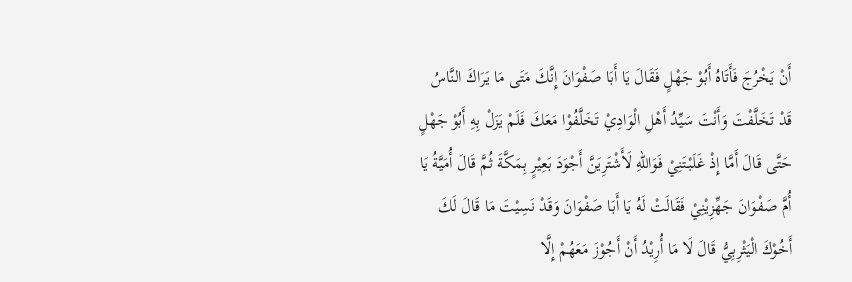أَنْ يَخْرُجَ فَأَتَاهُ أَبُوْ جَهْلٍ فَقَالَ يَا أَبَا صَفْوَانَ إِنَّكَ مَتَى مَا يَرَاكَ النَّاسُ قَدْ تَخَلَّفْتَ وَأَنْتَ سَيِّدُ أَهْلِ الْوَادِيْ تَخَلَّفُوْا مَعَكَ فَلَمْ يَزَلْ بِهِ أَبُوْ جَهْلٍ حَتَّى قَالَ أَمَّا إِذْ غَلَبْتَنِيْ فَوَاللهِ لَأَشْتَرِيَنَّ أَجْوَدَ بَعِيْرٍ بِمَكَّةَ ثُمَّ قَالَ أُمَيَّةُ يَا أُمَّ صَفْوَانَ جَهِّزِيْنِيْ فَقَالَتْ لَهُ يَا أَبَا صَفْوَانَ وَقَدْ نَسِيْتَ مَا قَالَ لَكَ أَخُوْكَ الْيَثْرِبِيُّ قَالَ لَا مَا أُرِيْدُ أَنْ أَجُوْزَ مَعَهُمْ إِلَّا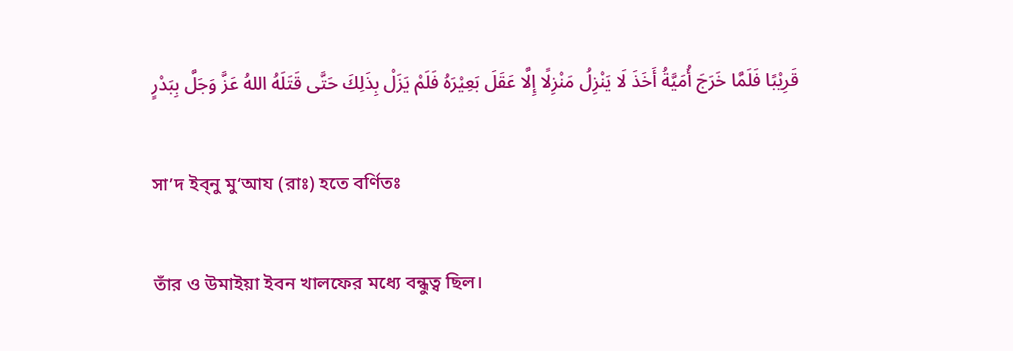قَرِيْبًا فَلَمَّا خَرَجَ أُمَيَّةُ أَخَذَ لَا يَنْزِلُ مَنْزِلًا إِلَّا عَقَلَ بَعِيْرَهُ فَلَمْ يَزَلْ بِذَلِكَ حَتَّى قَتَلَهُ اللهُ عَزَّ وَجَلَّ بِبَدْرٍ

সা’দ ইব্‌নু মু‘আয (রাঃ) হতে বর্ণিতঃ

তাঁর ও উমাইয়া ইবন খালফের মধ্যে বন্ধুত্ব ছিল।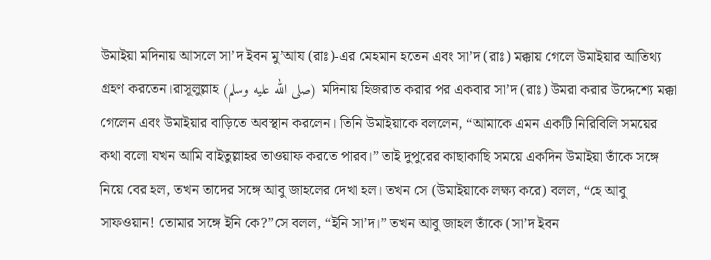উমাইয়া মদিনায় আসলে সা’দ ইবন মু’আয (রাঃ)-এর মেহমান হতেন এবং সা’দ (রাঃ) মক্কায় গেলে উমাইয়ার আতিথ্য গ্রহণ করতেন।রাসূলুল্লাহ (صلى الله عليه وسلم) মদিনায় হিজরাত করার পর একবার সা’দ (রাঃ) উমরা করার উদ্দেশ্যে মক্কা গেলেন এবং উমাইয়ার বাড়িতে অবস্থান করলেন। তিনি উমাইয়াকে বললেন, “আমাকে এমন একটি নিরিবিলি সময়ের কথা বলো যখন আমি বাইতুল্লাহর তাওয়াফ করতে পারব।” তাই দুপুরের কাছাকাছি সময়ে একদিন উমাইয়া তাঁকে সঙ্গে নিয়ে বের হল, তখন তাদের সঙ্গে আবু জাহলের দেখা হল। তখন সে (উমাইয়াকে লক্ষ্য করে) বলল, “হে আবু সাফওয়ান! তোমার সঙ্গে ইনি কে?”সে বলল, “ইনি সা’দ।” তখন আবু জাহল তাঁকে (সা’দ ইবন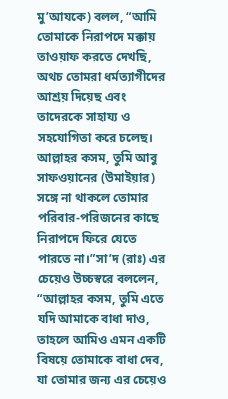মু’আযকে) বলল, “আমি তোমাকে নিরাপদে মক্কায় তাওয়াফ করতে দেখছি, অথচ তোমরা ধর্মত্যাগীদের আশ্রয় দিয়েছ এবং তাদেরকে সাহায্য ও সহযোগিতা করে চলেছ। আল্লাহর কসম, তুমি আবু সাফওয়ানের (উমাইয়ার) সঙ্গে না থাকলে তোমার পরিবার-পরিজনের কাছে নিরাপদে ফিরে যেতে পারতে না।”সা’দ (রাঃ) এর চেয়েও উচ্চস্বরে বললেন, “আল্লাহর কসম, তুমি এতে যদি আমাকে বাধা দাও, তাহলে আমিও এমন একটি বিষয়ে তোমাকে বাধা দেব, যা তোমার জন্য এর চেয়েও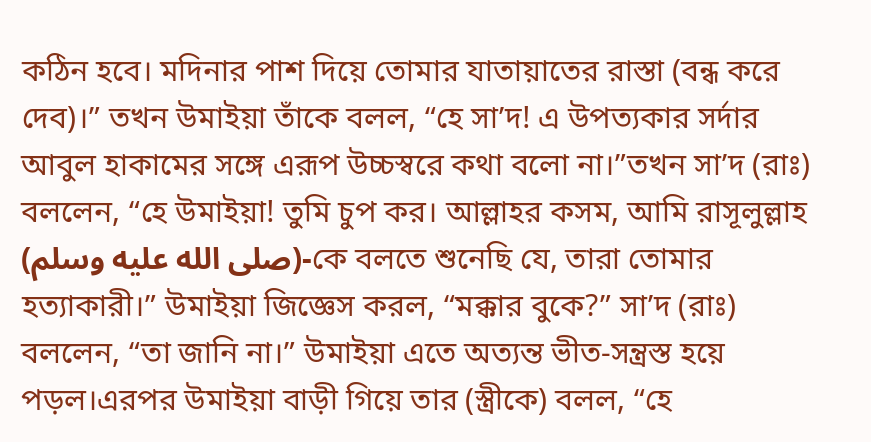কঠিন হবে। মদিনার পাশ দিয়ে তোমার যাতায়াতের রাস্তা (বন্ধ করে দেব)।” তখন উমাইয়া তাঁকে বলল, “হে সা’দ! এ উপত্যকার সর্দার আবুল হাকামের সঙ্গে এরূপ উচ্চস্বরে কথা বলো না।”তখন সা’দ (রাঃ) বললেন, “হে উমাইয়া! তুমি চুপ কর। আল্লাহর কসম, আমি রাসূলুল্লাহ (صلى الله عليه وسلم)-কে বলতে শুনেছি যে, তারা তোমার হত্যাকারী।” উমাইয়া জিজ্ঞেস করল, “মক্কার বুকে?” সা’দ (রাঃ) বললেন, “তা জানি না।” উমাইয়া এতে অত্যন্ত ভীত-সন্ত্রস্ত হয়ে পড়ল।এরপর উমাইয়া বাড়ী গিয়ে তার (স্ত্রীকে) বলল, “হে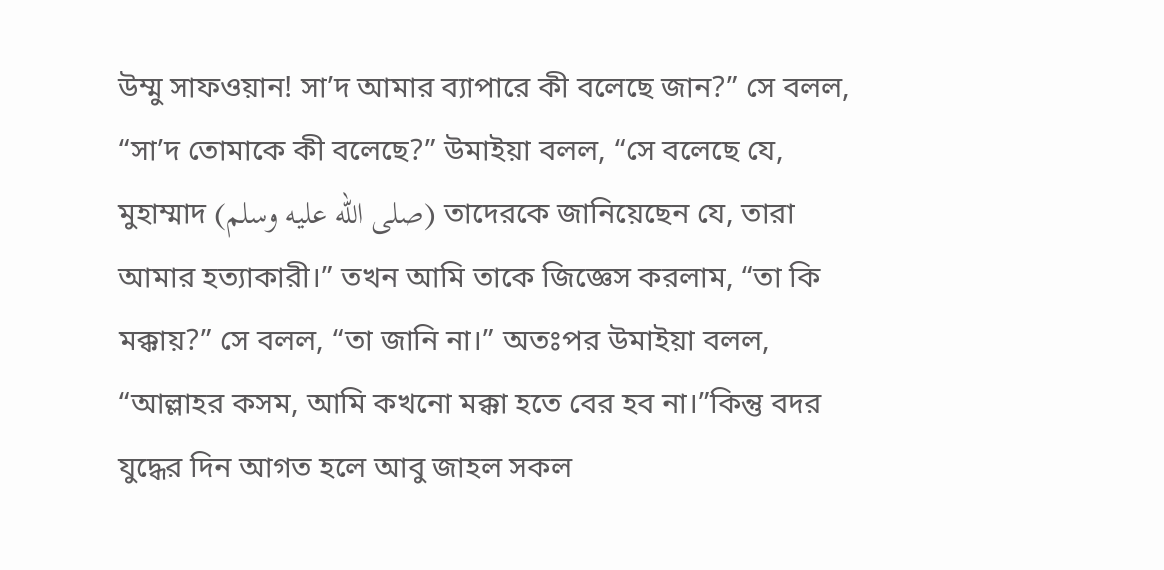উম্মু সাফওয়ান! সা’দ আমার ব্যাপারে কী বলেছে জান?” সে বলল, “সা’দ তোমাকে কী বলেছে?” উমাইয়া বলল, “সে বলেছে যে, মুহাম্মাদ (صلى الله عليه وسلم) তাদেরকে জানিয়েছেন যে, তারা আমার হত্যাকারী।” তখন আমি তাকে জিজ্ঞেস করলাম, “তা কি মক্কায়?” সে বলল, “তা জানি না।” অতঃপর উমাইয়া বলল, “আল্লাহর কসম, আমি কখনো মক্কা হতে বের হব না।”কিন্তু বদর যুদ্ধের দিন আগত হলে আবু জাহল সকল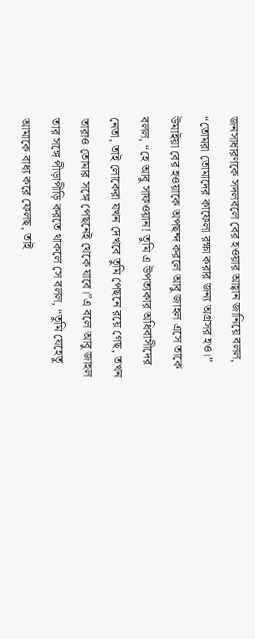জনসাধারণকে সদলবলে বের হওয়ার আহ্বান জানিয়ে বলল, “তোমরা তোমাদের কাফেলা রক্ষা করার জন্য অগ্রসর হও।” উমাইয়া বের হওয়াকে অপছন্দ করলে আবু জাহল এসে তাকে বলল, “হে আবু সাফওয়ান! তুমি এ উপত্যকার অধিবাসীদের নেতা, তাই লোকেরা যখন দেখবে তুমি পেছনে রয়ে গেছ, তখন তারাও তোমার সঙ্গে পেছনেই থেকে যাবে।”এ বলে আবু জাহল তার সঙ্গে পীড়াপীড়ি করতে থাকলে সে বলল, “তুমি যেহেতু আমাকে বাধ্য করে ফেলছ, তাই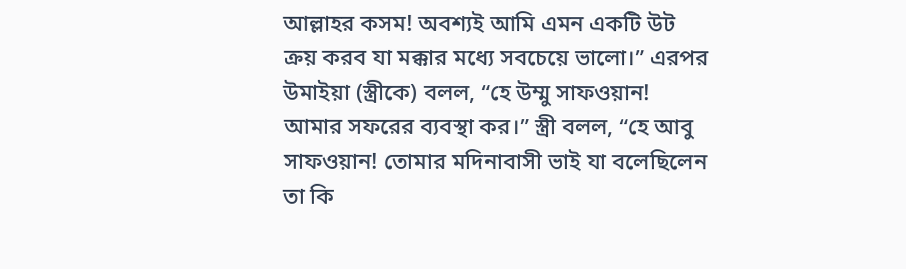আল্লাহর কসম! অবশ্যই আমি এমন একটি উট ক্রয় করব যা মক্কার মধ্যে সবচেয়ে ভালো।” এরপর উমাইয়া (স্ত্রীকে) বলল, “হে উম্মু সাফওয়ান! আমার সফরের ব্যবস্থা কর।” স্ত্রী বলল, “হে আবু সাফওয়ান! তোমার মদিনাবাসী ভাই যা বলেছিলেন তা কি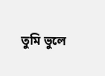তুমি ভুলে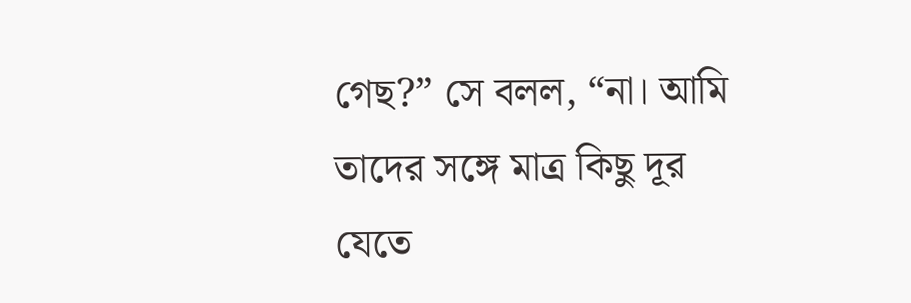গেছ?” সে বলল, “না। আমি তাদের সঙ্গে মাত্র কিছু দূর যেতে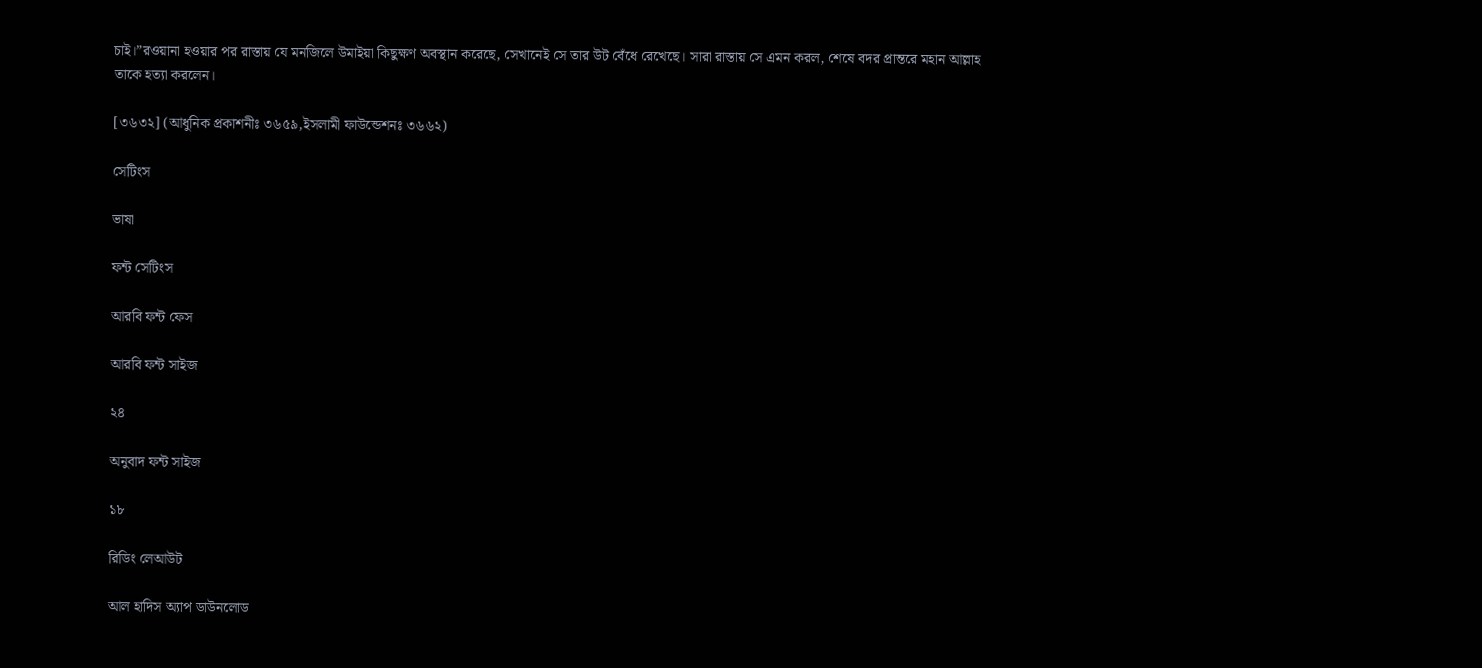চাই।”রওয়ানা হওয়ার পর রাস্তায় যে মনজিলে উমাইয়া কিছুক্ষণ অবস্থান করেছে, সেখানেই সে তার উট বেঁধে রেখেছে। সারা রাস্তায় সে এমন করল, শেষে বদর প্রান্তরে মহান আল্লাহ তাকে হত্যা করলেন।

[৩৬৩২] (আধুনিক প্রকাশনীঃ ৩৬৫৯,ইসলামী ফাউন্ডেশনঃ ৩৬৬২)

সেটিংস

ভাষা

ফন্ট সেটিংস

আরবি ফন্ট ফেস

আরবি ফন্ট সাইজ

২৪

অনুবাদ ফন্ট সাইজ

১৮

রিডিং লেআউট

আল হাদিস অ্যাপ ডাউনলোড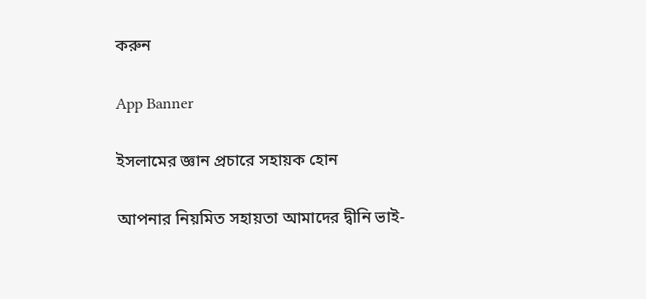করুন

App Banner

ইসলামের জ্ঞান প্রচারে সহায়ক হোন

আপনার নিয়মিত সহায়তা আমাদের দ্বীনি ভাই-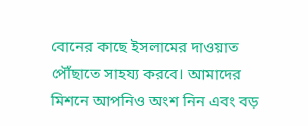বোনের কাছে ইসলামের দাওয়াত পৌঁছাতে সাহয্য করবে। আমাদের মিশনে আপনিও অংশ নিন এবং বড়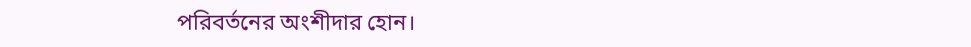পরিবর্তনের অংশীদার হোন।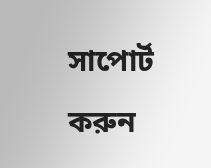সাপোর্ট করুন